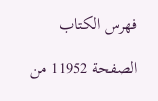فهرس الكتاب

الصفحة 11952 من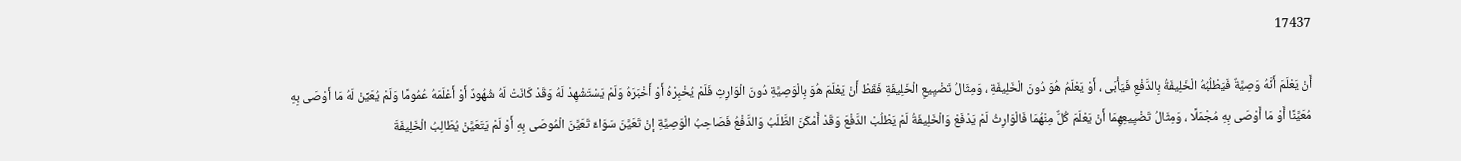17437

أَنْ يَعْلَمَ أَنَّهُ وَصِيَّةٌ فَيَطْلُبُهُ الْخَلِيفَةُ بِالدَّفْعِ فَيَأْبَى ، أَوْ يَعْلَمُ هُوَ دُونَ الْخَلِيفَةِ ، وَمِثَالُ تَضْيِيعِ الْخَلِيفَةِ فَقَطْ أَنْ يَعْلَمَ هُوَ بِالْوَصِيَّةِ دُونَ الْوَارِثِ فَلَمْ يُخْبِرْهُ أَوْ أَخْبَرَهُ وَلَمْ يَسْتَشْهِدْ لَهُ وَقَدْ كَانَتْ لَهُ شُهُودٌ أَوْ أَعْلَمَهُ عُمُومًا وَلَمْ يُعَيِّنْ لَهُ مَا أَوْصَى بِهِ مُعَيَّنًا أَوْ مَا أَوْصَى بِهِ مُجْمَلًا ، وَمِثَالُ تَضْيِيعِهِمَا أَنْ يَعْلَمَ كُلٌّ مِنْهُمَا فَالْوَارِثُ لَمْ يَدْفَعْ وَالْخَلِيفَةُ لَمْ يَطْلُبْ الدَّفْعَ وَقَدْ أَمْكَنَ الطَّلَبُ وَالدَّفْعُ فَصَاحِبُ الْوَصِيَّةِ إنْ تَعَيَّنَ سَوَاءٌ تَعَيَّنَ الْمُوصَى بِهِ أَوْ لَمْ يَتَعَيَّنْ يُطَالِبُ الْخَلِيفَةَ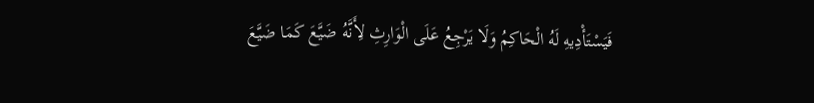فَيَسْتَأْدِيهِ لَهُ الْحَاكِمُ وَلَا يَرْجِعُ عَلَى الْوَارِثِ لِأَنَّهُ ضَيَّعَ كَمَا ضَيَّعَ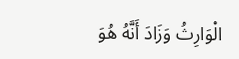الْوَارِثُ وَزَادَ أَنَّهُ هُوَ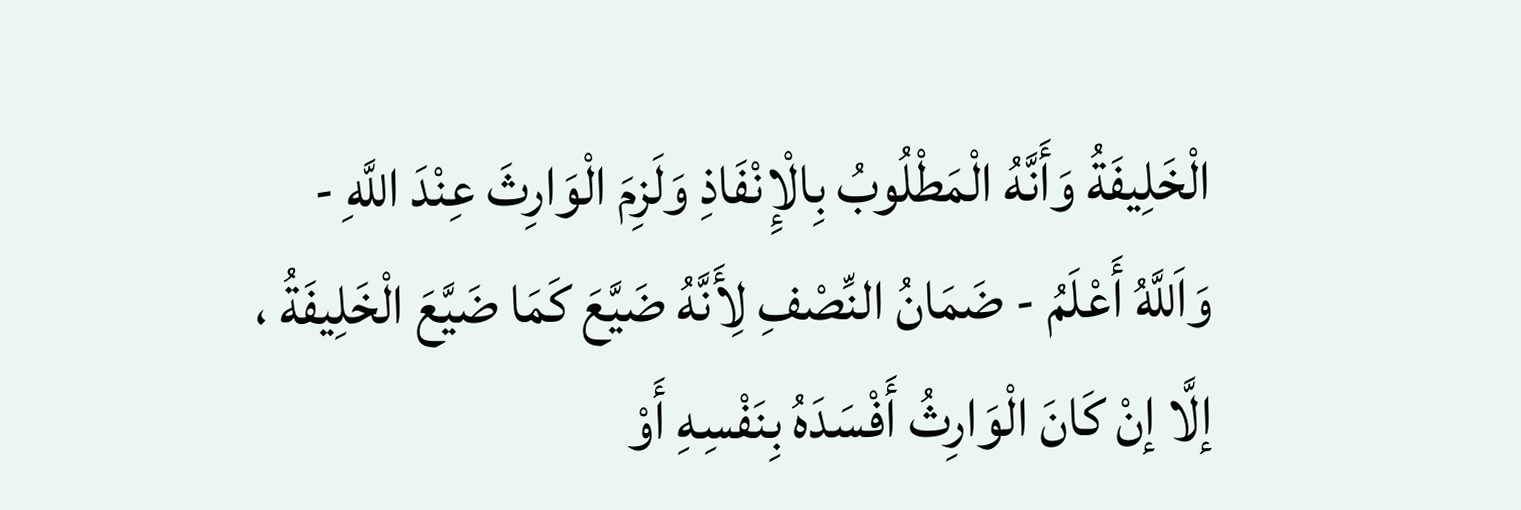الْخَلِيفَةُ وَأَنَّهُ الْمَطْلُوبُ بِالْإِنْفَاذِ وَلَزِمَ الْوَارِثَ عِنْدَ اللَّهِ - وَاَللَّهُ أَعْلَمُ - ضَمَانُ النِّصْفِ لِأَنَّهُ ضَيَّعَ كَمَا ضَيَّعَ الْخَلِيفَةُ ، إلَّا إنْ كَانَ الْوَارِثُ أَفْسَدَهُ بِنَفْسِهِ أَوْ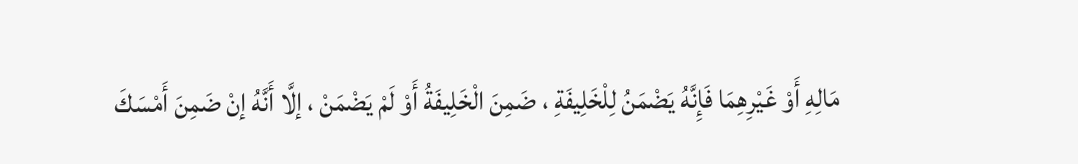مَالِهِ أَوْ غَيْرِهِمَا فَإِنَّهُ يَضْمَنُ لِلْخَلِيفَةِ ، ضَمِنَ الْخَلِيفَةُ أَوْ لَمْ يَضْمَنْ ، إلَّا أَنَّهُ إنْ ضَمِنَ أَمْسَكَ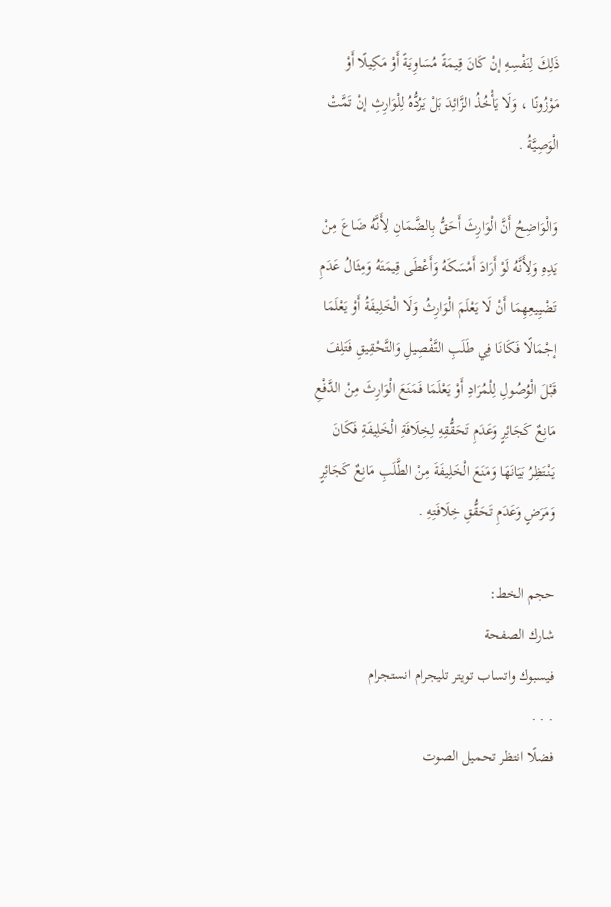ذَلِكَ لِنَفْسِهِ إنْ كَانَ قِيمَةً مُسَاوِيَةً أَوْ مَكِيلًا أَوْ مَوْزُونًا ، وَلَا يَأْخُذُ الزَّائِدَ بَلْ يَرُدُّهُ لِلْوَارِثِ إنْ تَمَّتْ الْوَصِيَّةُ .

وَالْوَاضِحُ أَنَّ الْوَارِثَ أَحَقُّ بِالضَّمَانِ لِأَنَّهُ ضَاعَ مِنْ يَدِهِ وَلِأَنَّهُ لَوْ أَرَادَ أَمْسَكَهُ وَأَعْطَى قِيمَتَهُ وَمِثَالُ عَدَمِ تَضْيِيعِهِمَا أَنْ لَا يَعْلَمَ الْوَارِثُ وَلَا الْخَلِيفَةُ أَوْ يَعْلَمَا إجْمَالًا فَكَانَا فِي طَلَبِ التَّفْصِيلِ وَالتَّحْقِيقِ فَتَلِفَ قَبْلَ الْوُصُولِ لِلْمُرَادِ أَوْ يَعْلَمَا فَمَنَعَ الْوَارِثَ مِنْ الدَّفْعِ مَانِعٌ كَجَائِرٍ وَعَدَمِ تَحَقُّقِهِ لِخِلَافَةِ الْخَلِيفَةِ فَكَانَ يَنْتَظِرُ بَيَانَهَا وَمَنَعَ الْخَلِيفَةَ مِنْ الطَّلَبِ مَانِعٌ كَجَائِرٍ وَمَرَضٍ وَعَدَمِ تَحَقُّقِ خِلَافَتِهِ .

حجم الخط:
شارك الصفحة
فيسبوك واتساب تويتر تليجرام انستجرام
. . .
فضلًا انتظر تحميل الصوت